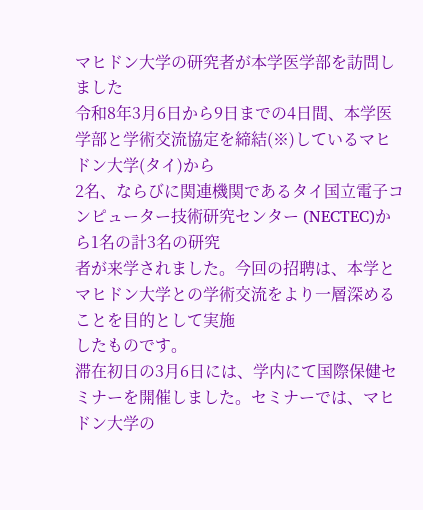マヒドン大学の研究者が本学医学部を訪問しました
令和8年3月6日から9日までの4日間、本学医学部と学術交流協定を締結(※)しているマヒドン大学(タイ)から
2名、ならびに関連機関であるタイ国立電子コンピューター技術研究センター (NECTEC)から1名の計3名の研究
者が来学されました。今回の招聘は、本学とマヒドン大学との学術交流をより一層深めることを目的として実施
したものです。
滞在初日の3月6日には、学内にて国際保健セミナーを開催しました。セミナーでは、マヒドン大学の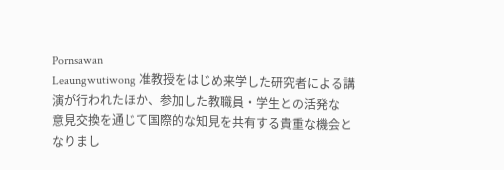Pornsawan
Leaungwutiwong 准教授をはじめ来学した研究者による講演が行われたほか、参加した教職員・学生との活発な
意見交換を通じて国際的な知見を共有する貴重な機会となりまし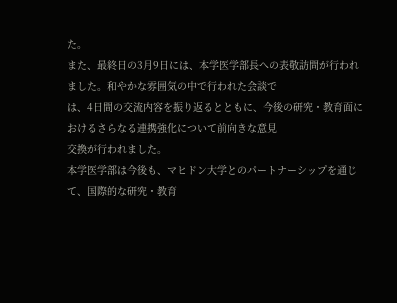た。
また、最終日の3月9日には、本学医学部長への表敬訪問が行われました。和やかな雰囲気の中で行われた会談で
は、4日間の交流内容を振り返るとともに、今後の研究・教育面におけるさらなる連携強化について前向きな意見
交換が行われました。
本学医学部は今後も、マヒドン大学とのパートナーシップを通じて、国際的な研究・教育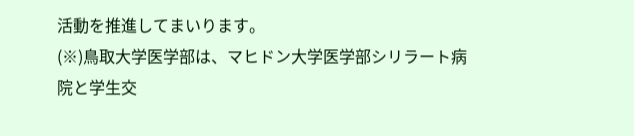活動を推進してまいります。
(※)鳥取大学医学部は、マヒドン大学医学部シリラート病院と学生交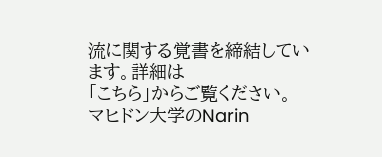流に関する覚書を締結しています。詳細は
「こちら」からご覧ください。
マヒドン大学のNarin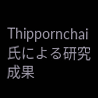Thippornchai氏による研究成果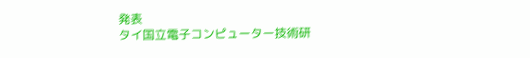発表
タイ国立電子コンピューター技術研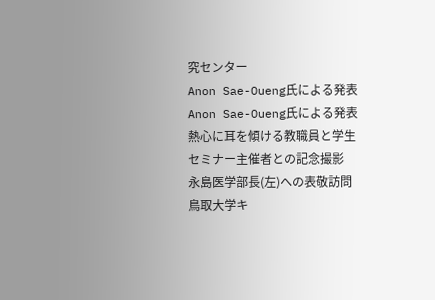究センター
Anon Sae-Oueng氏による発表
Anon Sae-Oueng氏による発表
熱心に耳を傾ける教職員と学生
セミナー主催者との記念撮影
永島医学部長(左)への表敬訪問
鳥取大学キ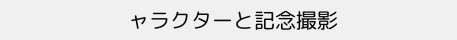ャラクターと記念撮影